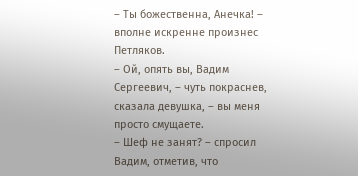– Ты божественна, Анечка! – вполне искренне произнес Петляков.
– Ой, опять вы, Вадим Сергеевич, – чуть покраснев, сказала девушка, – вы меня просто смущаете.
– Шеф не занят? – спросил Вадим, отметив, что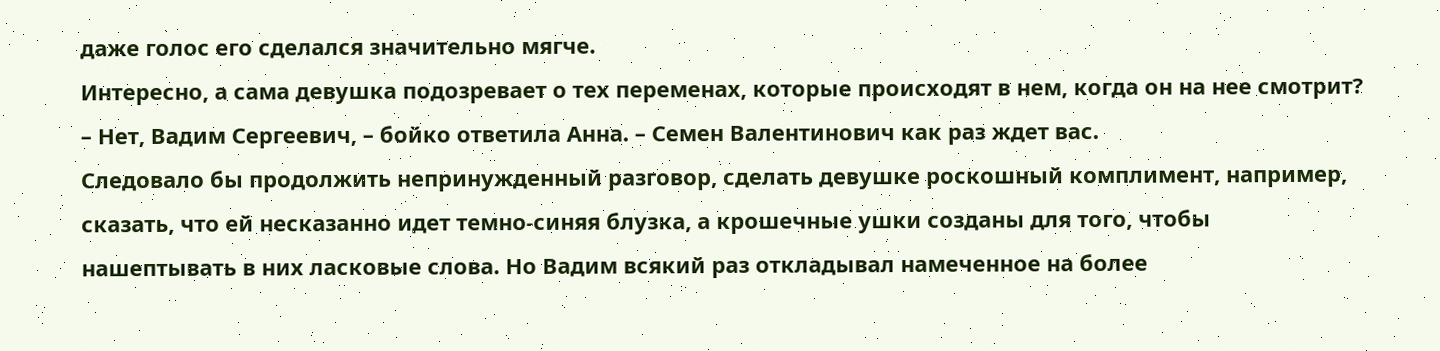даже голос его сделался значительно мягче.
Интересно, а сама девушка подозревает о тех переменах, которые происходят в нем, когда он на нее смотрит?
– Нет, Вадим Сергеевич, – бойко ответила Анна. – Семен Валентинович как раз ждет вас.
Следовало бы продолжить непринужденный разговор, сделать девушке роскошный комплимент, например, сказать, что ей несказанно идет темно-синяя блузка, а крошечные ушки созданы для того, чтобы нашептывать в них ласковые слова. Но Вадим всякий раз откладывал намеченное на более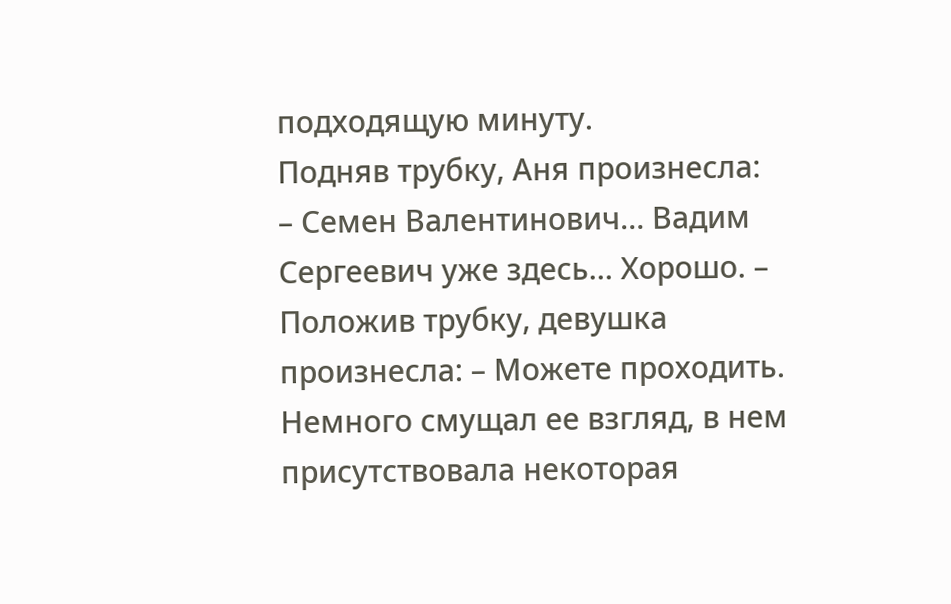подходящую минуту.
Подняв трубку, Аня произнесла:
– Семен Валентинович… Вадим Сергеевич уже здесь… Хорошо. – Положив трубку, девушка произнесла: – Можете проходить.
Немного смущал ее взгляд, в нем присутствовала некоторая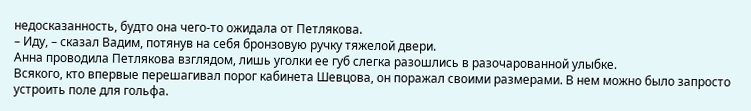недосказанность, будто она чего-то ожидала от Петлякова.
– Иду, – сказал Вадим, потянув на себя бронзовую ручку тяжелой двери.
Анна проводила Петлякова взглядом, лишь уголки ее губ слегка разошлись в разочарованной улыбке.
Всякого, кто впервые перешагивал порог кабинета Шевцова, он поражал своими размерами. В нем можно было запросто устроить поле для гольфа.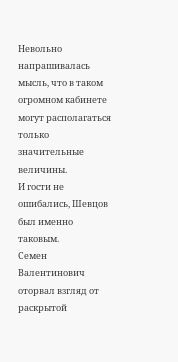Невольно напрашивалась мысль, что в таком огромном кабинете могут располагаться только значительные величины.
И гости не ошибались, Шевцов был именно таковым.
Семен Валентинович оторвал взгляд от раскрытой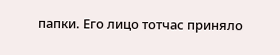папки. Его лицо тотчас приняло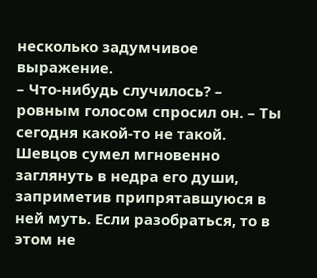несколько задумчивое выражение.
– Что-нибудь случилось? – ровным голосом спросил он. – Ты сегодня какой-то не такой.
Шевцов сумел мгновенно заглянуть в недра его души, заприметив припрятавшуюся в ней муть. Если разобраться, то в этом не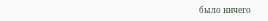было ничего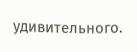удивительного.